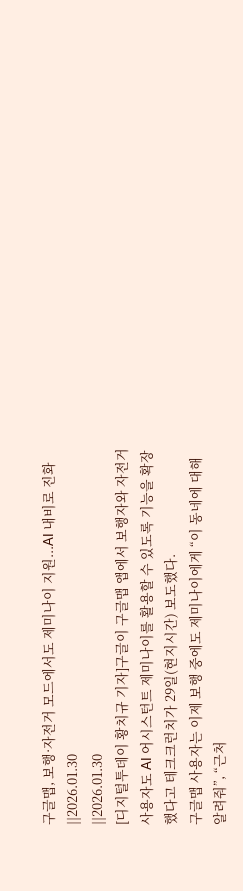구글맵, 보행·자전거 모드에서도 제미나이 지원...AI 내비로 진화
||2026.01.30
||2026.01.30
[디지털투데이 황치규 기자]구글이 구글맵 앱에서 보행자와 자전거 사용자도 AI 어시스턴트 제미나이를 활용할 수 있도록 기능을 확장했다고 테크크런치가 29일(현지시간) 보도했다.
구글맵 사용자는 이제 보행 중에도 제미나이에게 “이 동네에 대해 알려줘”, “근처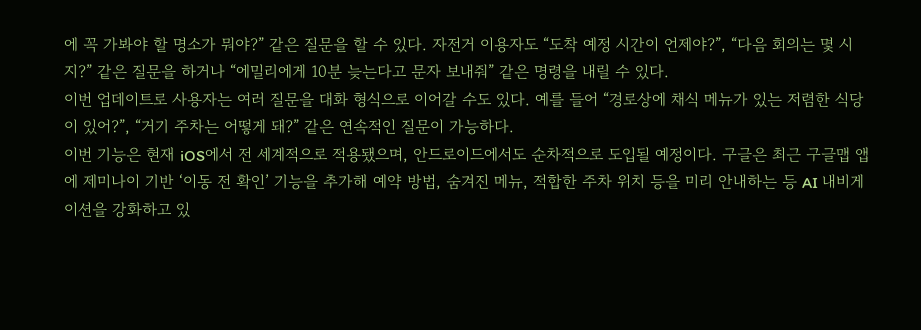에 꼭 가봐야 할 명소가 뭐야?” 같은 질문을 할 수 있다. 자전거 이용자도 “도착 예정 시간이 언제야?”, “다음 회의는 몇 시지?” 같은 질문을 하거나 “에밀리에게 10분 늦는다고 문자 보내줘” 같은 명령을 내릴 수 있다.
이번 업데이트로 사용자는 여러 질문을 대화 형식으로 이어갈 수도 있다. 예를 들어 “경로상에 채식 메뉴가 있는 저렴한 식당이 있어?”, “거기 주차는 어떻게 돼?” 같은 연속적인 질문이 가능하다.
이번 기능은 현재 iOS에서 전 세계적으로 적용됐으며, 안드로이드에서도 순차적으로 도입될 예정이다. 구글은 최근 구글맵 앱에 제미나이 기반 ‘이동 전 확인’ 기능을 추가해 예약 방법, 숨겨진 메뉴, 적합한 주차 위치 등을 미리 안내하는 등 AI 내비게이션을 강화하고 있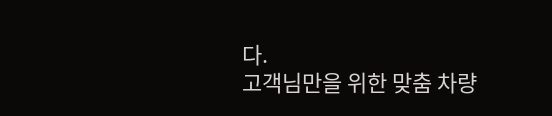다.
고객님만을 위한 맞춤 차량